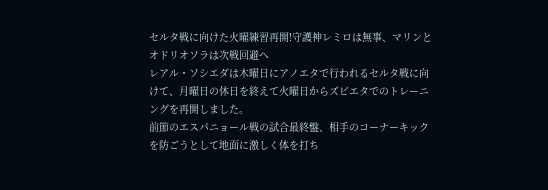セルタ戦に向けた火曜練習再開!守護神レミロは無事、マリンとオドリオソラは次戦回避へ
レアル・ソシエダは木曜日にアノエタで行われるセルタ戦に向けて、月曜日の休日を終えて火曜日からズビエタでのトレーニングを再開しました。
前節のエスパニョール戦の試合最終盤、相手のコーナーキックを防ごうとして地面に激しく体を打ち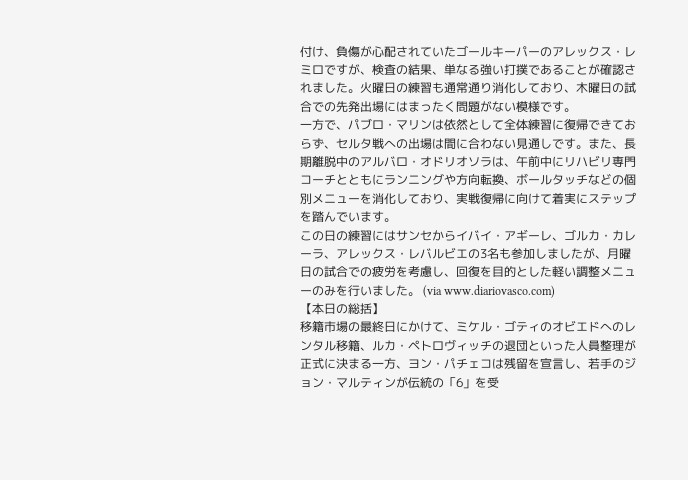付け、負傷が心配されていたゴールキーパーのアレックス・レミロですが、検査の結果、単なる強い打撲であることが確認されました。火曜日の練習も通常通り消化しており、木曜日の試合での先発出場にはまったく問題がない模様です。
一方で、パブロ・マリンは依然として全体練習に復帰できておらず、セルタ戦への出場は間に合わない見通しです。また、長期離脱中のアルバロ・オドリオソラは、午前中にリハビリ専門コーチとともにランニングや方向転換、ボールタッチなどの個別メニューを消化しており、実戦復帰に向けて着実にステップを踏んでいます。
この日の練習にはサンセからイバイ・アギーレ、ゴルカ・カレーラ、アレックス・レバルビエの3名も参加しましたが、月曜日の試合での疲労を考慮し、回復を目的とした軽い調整メニューのみを行いました。 (via www.diariovasco.com)
【本日の総括】
移籍市場の最終日にかけて、ミケル・ゴティのオビエドへのレンタル移籍、ルカ・ペトロヴィッチの退団といった人員整理が正式に決まる一方、ヨン・パチェコは残留を宣言し、若手のジョン・マルティンが伝統の「6」を受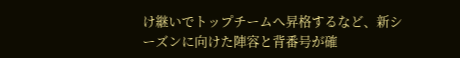け継いでトップチームへ昇格するなど、新シーズンに向けた陣容と背番号が確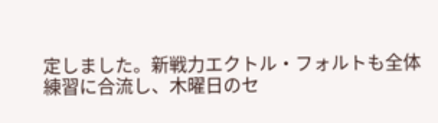定しました。新戦力エクトル・フォルトも全体練習に合流し、木曜日のセ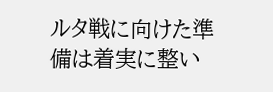ルタ戦に向けた準備は着実に整い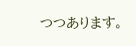つつあります。